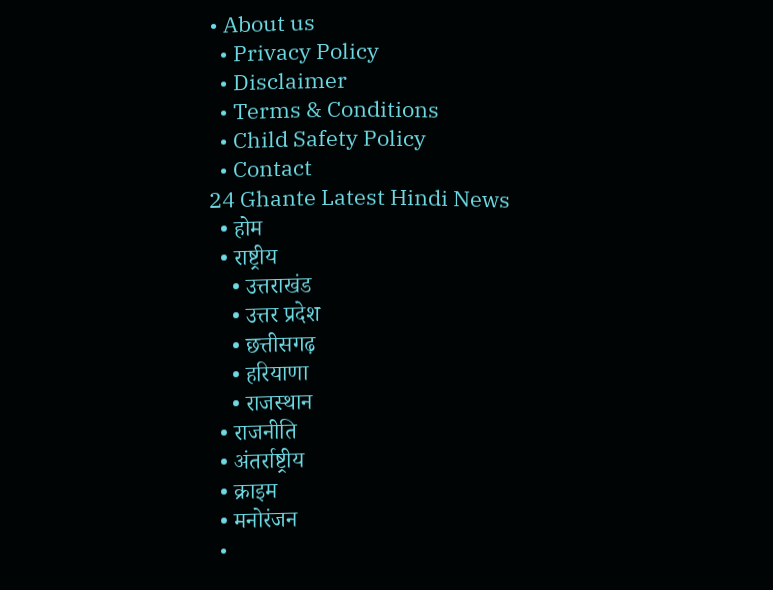• About us
  • Privacy Policy
  • Disclaimer
  • Terms & Conditions
  • Child Safety Policy
  • Contact
24 Ghante Latest Hindi News
  • होम
  • राष्ट्रीय
    • उत्तराखंड
    • उत्तर प्रदेश
    • छत्तीसगढ़
    • हरियाणा
    • राजस्थान
  • राजनीति
  • अंतर्राष्ट्रीय
  • क्राइम
  • मनोरंजन
  •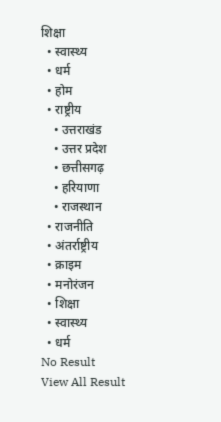शिक्षा
  • स्वास्थ्य
  • धर्म
  • होम
  • राष्ट्रीय
    • उत्तराखंड
    • उत्तर प्रदेश
    • छत्तीसगढ़
    • हरियाणा
    • राजस्थान
  • राजनीति
  • अंतर्राष्ट्रीय
  • क्राइम
  • मनोरंजन
  • शिक्षा
  • स्वास्थ्य
  • धर्म
No Result
View All Result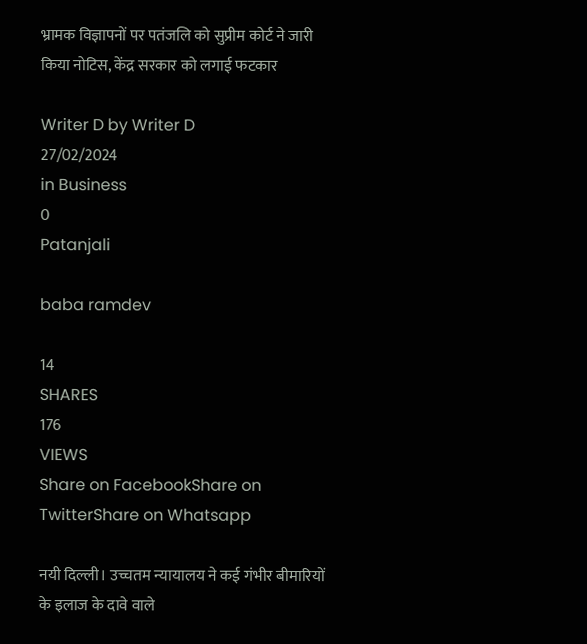भ्रामक विज्ञापनों पर पतंजलि को सुप्रीम कोर्ट ने जारी क‍िया नोटिस, केंद्र सरकार को लगाई फटकार

Writer D by Writer D
27/02/2024
in Business
0
Patanjali

baba ramdev

14
SHARES
176
VIEWS
Share on FacebookShare on TwitterShare on Whatsapp

नयी दिल्ली। उच्चतम न्यायालय ने कई गंभीर बीमारियों के इलाज के दावे वाले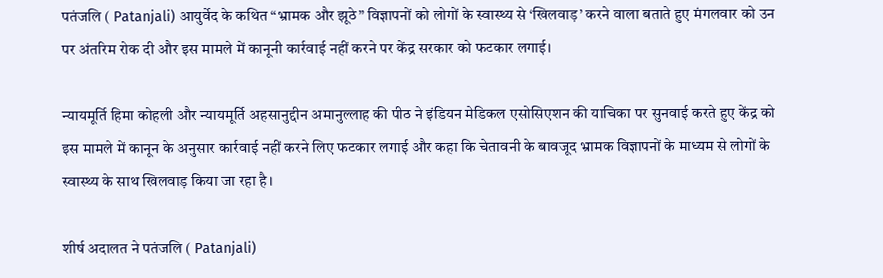पतंजलि ( Patanjali) आयुर्वेद के कथित “भ्रामक और झूठे” विज्ञापनों को लोगों के स्वास्थ्य से ‘खिलवाड़’ करने वाला बताते हुए मंगलवार को उन पर अंतरिम रोक दी और इस मामले में कानूनी कार्रवाई नहीं करने पर केंद्र सरकार को फटकार लगाई।

न्यायमूर्ति हिमा कोहली और न्यायमूर्ति अहसानुद्दीन अमानुल्लाह की पीठ ने इंडियन मेडिकल एसोसिएशन की याचिका पर सुनवाई करते हुए केंद्र को इस मामले में कानून के अनुसार कार्रवाई नहीं करने लिए फटकार लगाई और कहा कि चेतावनी के बावजूद भ्रामक विज्ञापनों के माध्यम से लोगों के स्वास्थ्य के साथ खिलवाड़ किया जा रहा है।

शीर्ष अदालत ने पतंजलि ( Patanjali)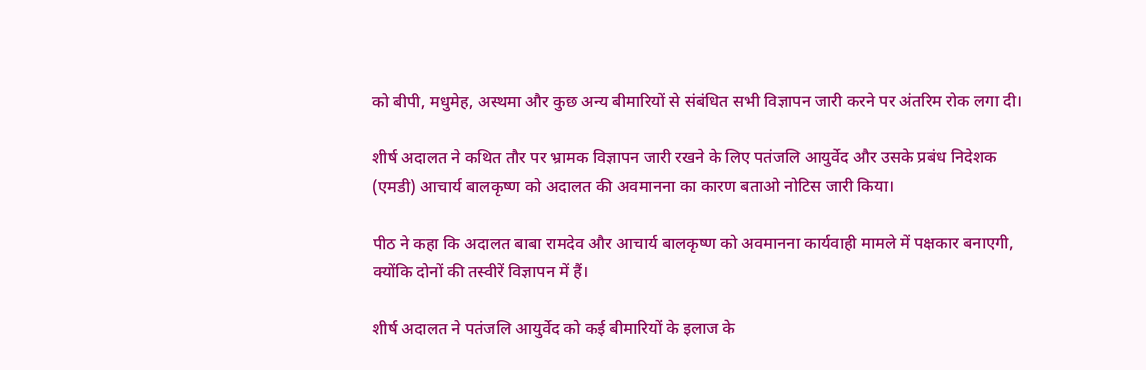को बीपी, मधुमेह, अस्थमा और कुछ अन्य बीमारियों से संबंधित सभी विज्ञापन जारी करने पर अंतरिम रोक लगा दी।

शीर्ष अदालत ने कथित तौर पर भ्रामक विज्ञापन जारी रखने के लिए पतंजलि आयुर्वेद और उसके प्रबंध निदेशक (एमडी) आचार्य बालकृष्ण को अदालत की अवमानना का कारण बताओ नोटिस जारी किया।

पीठ ने कहा कि अदालत बाबा रामदेव और आचार्य बालकृष्ण को अवमानना कार्यवाही मामले में पक्षकार बनाएगी, क्योंकि दोनों की तस्वीरें विज्ञापन में हैं।

शीर्ष अदालत ने पतंजलि आयुर्वेद को कई बीमारियों के इलाज के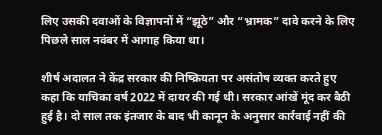लिए उसकी दवाओं के विज्ञापनों में “झूठे” और “भ्रामक” दावे करने के लिए पिछले साल नवंबर में आगाह किया था।

शीर्ष अदालत ने केंद्र सरकार की निष्क्रियता पर असंतोष व्यक्त करते हुए कहा कि याचिका वर्ष 2022 में दायर की गई थी। सरकार आंखें मूंद कर बैठी हुई है। दो साल तक इंतजार के बाद भी कानून के अनुसार कार्रवाई नहीं की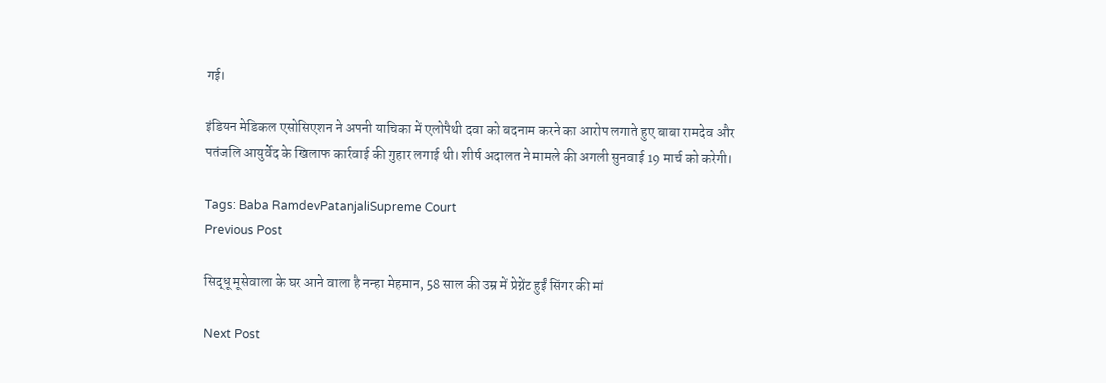गई।

इंडियन मेडिकल एसोसिएशन ने अपनी याचिका में एलोपैथी दवा को बदनाम करने का आरोप लगाते हुए बाबा रामदेव और पतंजलि आयुर्वेद के खिलाफ कार्रवाई की गुहार लगाई थी। शीर्ष अदालत ने मामले की अगली सुनवाई 19 मार्च को करेगी।

Tags: Baba RamdevPatanjaliSupreme Court
Previous Post

सिद्धू मूसेवाला के घर आने वाला है नन्हा मेहमान, 58 साल की उम्र में प्रेग्नेंट हुईं सिंगर की मां

Next Post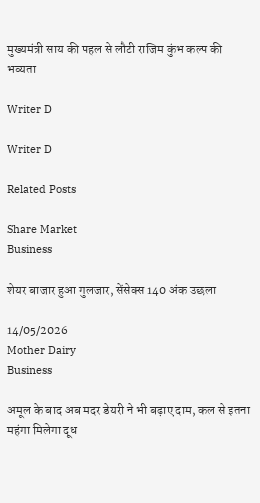मुख्यमंत्री साय की पहल से लौटी राजिम कुंभ कल्प की भव्यता

Writer D

Writer D

Related Posts

Share Market
Business

शेयर बाजार हुआ गुलजार, सेंसेक्स 140 अंक उछला

14/05/2026
Mother Dairy
Business

अमूल के बाद अब मदर डेयरी ने भी बढ़ाए दाम, कल से इतना महंगा मिलेगा दूध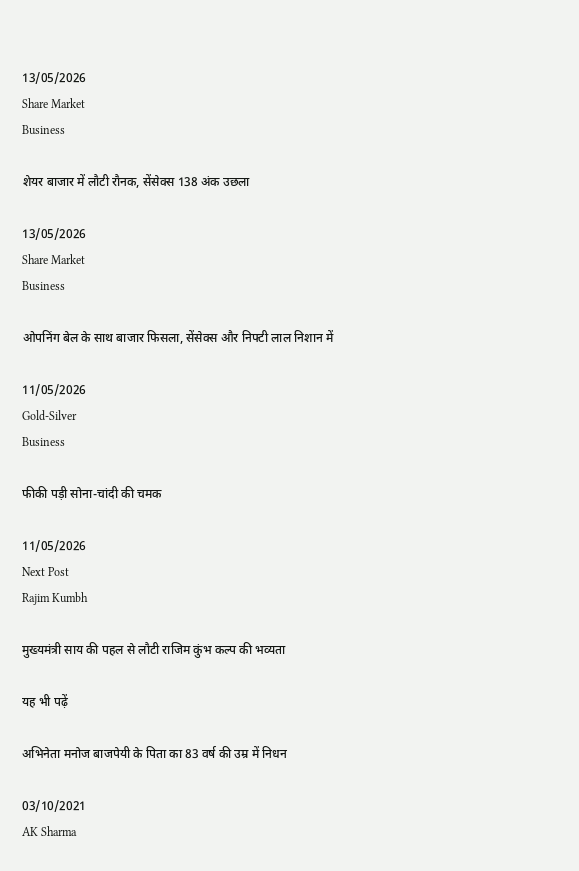13/05/2026
Share Market
Business

शेयर बाजार में लौटी रौनक, सेंसेक्स 138 अंक उछला

13/05/2026
Share Market
Business

ओपनिंग बेल के साथ बाजार फिसला, सेंसेक्स और निफ्टी लाल निशान में

11/05/2026
Gold-Silver
Business

फीकी पड़ी सोना-चांदी की चमक

11/05/2026
Next Post
Rajim Kumbh

मुख्यमंत्री साय की पहल से लौटी राजिम कुंभ कल्प की भव्यता

यह भी पढ़ें

अभिनेता मनोज बाजपेयी के पिता का 83 वर्ष की उम्र में निधन

03/10/2021
AK Sharma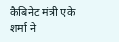कैबिनेट मंत्री एके शर्मा ने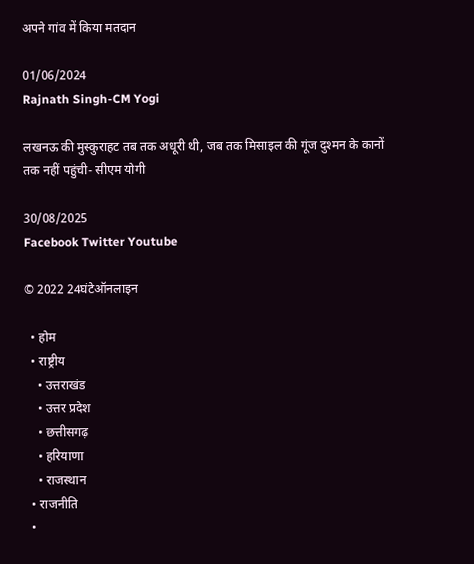अपने गांव में किया मतदान

01/06/2024
Rajnath Singh-CM Yogi

लखनऊ की मुस्कुराहट तब तक अधूरी थी, जब तक मिसाइल की गूंज दुश्मन के कानों तक नहीं पहुंची- सीएम योगी

30/08/2025
Facebook Twitter Youtube

© 2022 24घंटेऑनलाइन

  • होम
  • राष्ट्रीय
    • उत्तराखंड
    • उत्तर प्रदेश
    • छत्तीसगढ़
    • हरियाणा
    • राजस्थान
  • राजनीति
  •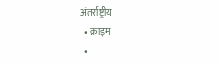अंतर्राष्ट्रीय
  • क्राइम
  •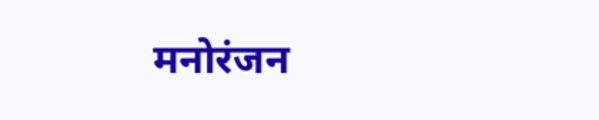मनोरंजन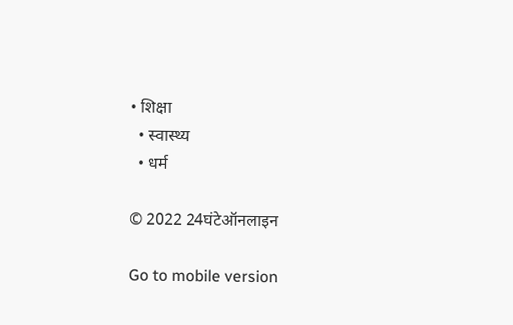• शिक्षा
  • स्वास्थ्य
  • धर्म

© 2022 24घंटेऑनलाइन

Go to mobile version